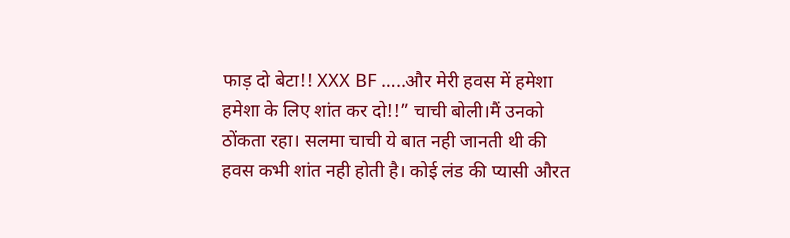फाड़ दो बेटा!! XXX BF …..और मेरी हवस में हमेशा हमेशा के लिए शांत कर दो!!” चाची बोली।मैं उनको ठोंकता रहा। सलमा चाची ये बात नही जानती थी की हवस कभी शांत नही होती है। कोई लंड की प्यासी औरत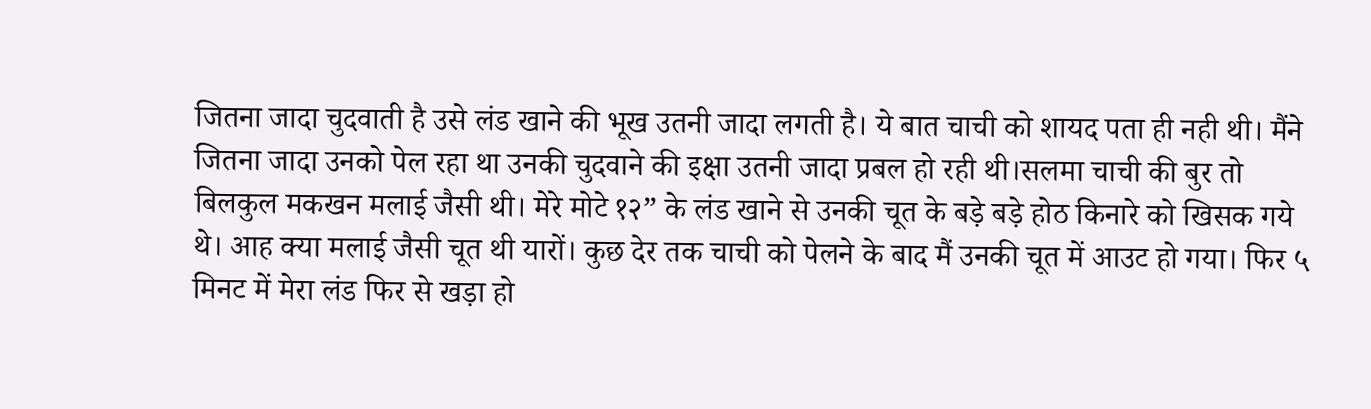जितना जादा चुदवाती है उसे लंड खाने की भूख उतनी जादा लगती है। ये बात चाची को शायद पता ही नही थी। मैंने जितना जादा उनको पेल रहा था उनकी चुदवाने की इक्षा उतनी जादा प्रबल हो रही थी।सलमा चाची की बुर तो बिलकुल मकखन मलाई जैसी थी। मेरे मोटे १२” के लंड खाने से उनकी चूत के बड़े बड़े होठ किनारे को खिसक गये थे। आह क्या मलाई जैसी चूत थी यारों। कुछ देर तक चाची को पेलने के बाद मैं उनकी चूत में आउट हो गया। फिर ५ मिनट में मेरा लंड फिर से खड़ा हो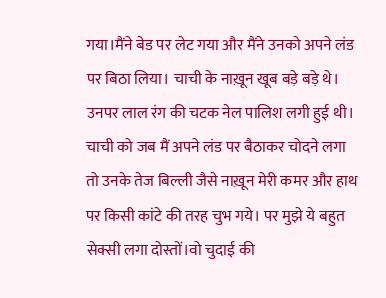गया।मैंने बेड पर लेट गया और मैंने उनको अपने लंड पर बिठा लिया। चाची के नाख़ून खूब बड़े बड़े थे। उनपर लाल रंग की चटक नेल पालिश लगी हुई थी। चाची को जब मैं अपने लंड पर बैठाकर चोदने लगा तो उनके तेज बिल्ली जैसे नाख़ून मेरी कमर और हाथ पर किसी कांटे की तरह चुभ गये। पर मुझे ये बहुत सेक्सी लगा दोस्तों।वो चुदाई की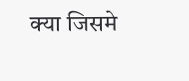क्या जिसमे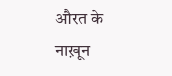औरत के नाख़ून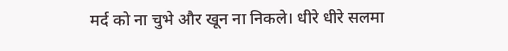मर्द को ना चुभे और खून ना निकले। धीरे धीरे सलमा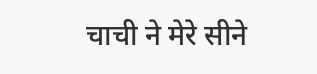चाची ने मेरे सीने